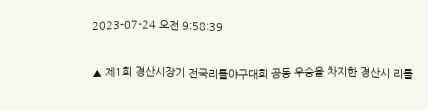2023-07-24 오전 9:58:39

▲ 제1회 경산시장기 전국리틀야구대회 공동 우승을 차지한 경산시 리틀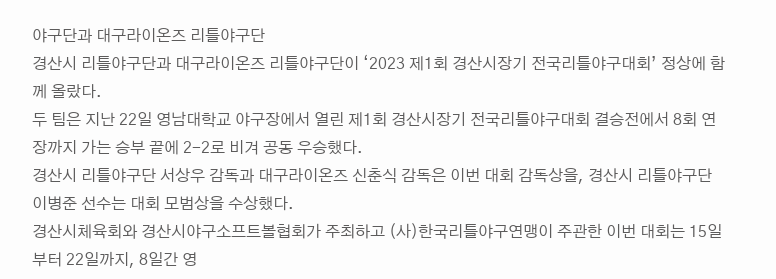야구단과 대구라이온즈 리틀야구단
경산시 리틀야구단과 대구라이온즈 리틀야구단이 ‘2023 제1회 경산시장기 전국리틀야구대회’ 정상에 함께 올랐다.
두 팀은 지난 22일 영남대학교 야구장에서 열린 제1회 경산시장기 전국리틀야구대회 결승전에서 8회 연장까지 가는 승부 끝에 2-2로 비겨 공동 우승했다.
경산시 리틀야구단 서상우 감독과 대구라이온즈 신춘식 감독은 이번 대회 감독상을, 경산시 리틀야구단 이병준 선수는 대회 모범상을 수상했다.
경산시체육회와 경산시야구소프트볼협회가 주최하고 (사)한국리틀야구연맹이 주관한 이번 대회는 15일부터 22일까지, 8일간 영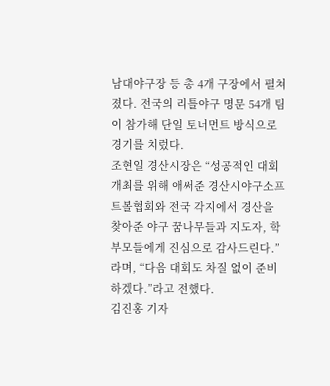남대야구장 등 총 4개 구장에서 펼쳐졌다. 전국의 리틀야구 명문 54개 팀이 참가해 단일 토너먼트 방식으로 경기를 치렀다.
조현일 경산시장은 “성공적인 대회 개최를 위해 애써준 경산시야구소프트볼협회와 전국 각지에서 경산을 찾아준 야구 꿈나무들과 지도자, 학부모들에게 진심으로 감사드린다.”라며, “다음 대회도 차질 없이 준비하겠다.”라고 전했다.
김진홍 기자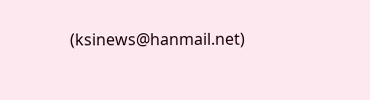(ksinews@hanmail.net)